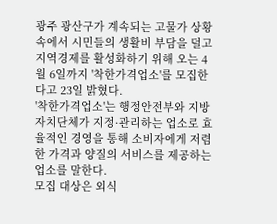광주 광산구가 계속되는 고물가 상황 속에서 시민들의 생활비 부담을 덜고 지역경제를 활성화하기 위해 오는 4월 6일까지 '착한가격업소'를 모집한다고 23일 밝혔다.
'착한가격업소'는 행정안전부와 지방자치단체가 지정·관리하는 업소로 효율적인 경영을 통해 소비자에게 저렴한 가격과 양질의 서비스를 제공하는 업소를 말한다.
모집 대상은 외식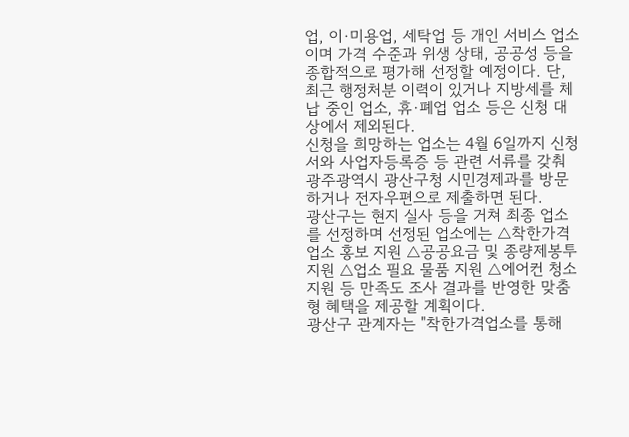업, 이·미용업, 세탁업 등 개인 서비스 업소이며 가격 수준과 위생 상태, 공공성 등을 종합적으로 평가해 선정할 예정이다. 단, 최근 행정처분 이력이 있거나 지방세를 체납 중인 업소, 휴·폐업 업소 등은 신청 대상에서 제외된다.
신청을 희망하는 업소는 4월 6일까지 신청서와 사업자등록증 등 관련 서류를 갖춰 광주광역시 광산구청 시민경제과를 방문하거나 전자우편으로 제출하면 된다.
광산구는 현지 실사 등을 거쳐 최종 업소를 선정하며 선정된 업소에는 △착한가격업소 홍보 지원 △공공요금 및 종량제봉투 지원 △업소 필요 물품 지원 △에어컨 청소 지원 등 만족도 조사 결과를 반영한 맞춤형 혜택을 제공할 계획이다.
광산구 관계자는 "착한가격업소를 통해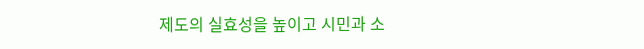제도의 실효성을 높이고 시민과 소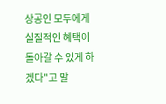상공인 모두에게 실질적인 혜택이 돌아갈 수 있게 하겠다"고 말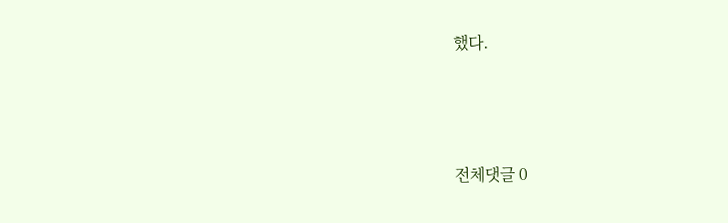했다.




전체댓글 0